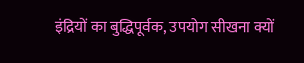इंद्रियों का बुद्धिपूर्वक, उपयोग सीखना क्यों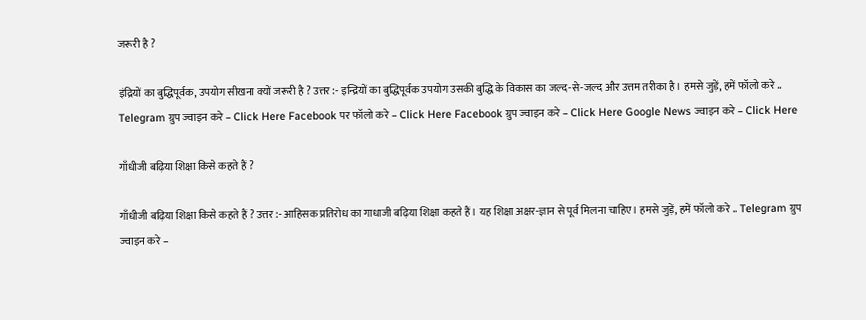जरूरी है ?

इंद्रियों का बुद्धिपूर्वक, उपयोग सीखना क्यों जरूरी है ? उत्तर :- इन्द्रियों का बुद्धिपूर्वक उपयोग उसकी बुद्धि के विकास का जल्द-से-जल्द और उत्तम तरीका है। हमसे जुड़ें, हमें फॉलो करे .. Telegram ग्रुप ज्वाइन करे – Click Here Facebook पर फॉलो करे – Click Here Facebook ग्रुप ज्वाइन करे – Click Here Google News ज्वाइन करे – Click Here

गाँधीजी बढ़िया शिक्षा किसे कहते हैं ?

गाँधीजी बढ़िया शिक्षा किसे कहते हैं ? उत्तर :- आहिसक प्रतिरोध का गाधाजी बढ़िया शिक्षा कहते हैं। यह शिक्षा अक्षर-ज्ञान से पूर्व मिलना चाहिए। हमसे जुड़ें, हमें फॉलो करे .. Telegram ग्रुप ज्वाइन करे –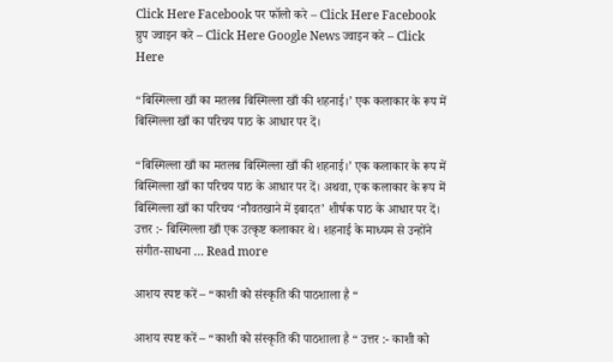Click Here Facebook पर फॉलो करे – Click Here Facebook ग्रुप ज्वाइन करे – Click Here Google News ज्वाइन करे – Click Here

“बिस्मिल्ला खाँ का मतलब बिस्मिल्ला खाँ की शहनाई।’ एक कलाकार के रूप में बिस्मिल्ला खाँ का परिचय पाठ के आधार पर दें।

“बिस्मिल्ला खाँ का मतलब बिस्मिल्ला खाँ की शहनाई।’ एक कलाकार के रूप में बिस्मिल्ला खाँ का परिचय पाठ के आधार पर दें। अथवा, एक कलाकार के रूप में बिस्मिल्ला खाँ का परिचय ‘नौवतखाने में इबादत’ शीर्षक पाठ के आधार पर दें। उत्तर :- बिस्मिल्ला खाँ एक उत्कृष्ट कलाकार थे। शहनाई के माध्यम से उन्होंने संगीत-साधना … Read more

आशय स्पष्ट करें – “काशी को संस्कृति की पाठशाला है “

आशय स्पष्ट करें – “काशी को संस्कृति की पाठशाला है “ उत्तर :- काशी को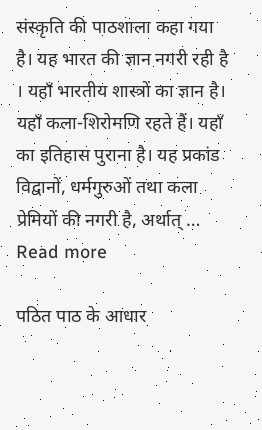संस्कृति की पाठशाला कहा गया है। यह भारत की ज्ञान नगरी रही है । यहाँ भारतीय शास्त्रों का ज्ञान है। यहाँ कला-शिरोमणि रहते हैं। यहाँ का इतिहास पुराना है। यह प्रकांड विद्वानों, धर्मगुरुओं तथा कला प्रेमियों की नगरी है, अर्थात् … Read more

पठित पाठ के आधार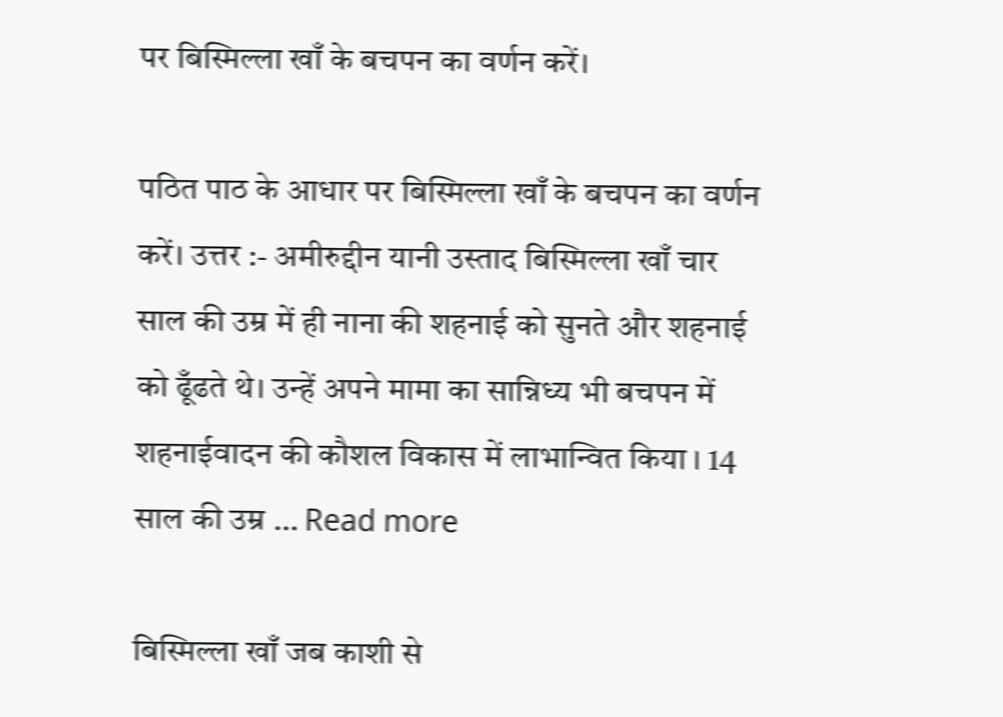पर बिस्मिल्ला खाँ के बचपन का वर्णन करें।

पठित पाठ के आधार पर बिस्मिल्ला खाँ के बचपन का वर्णन करें। उत्तर :- अमीरुद्दीन यानी उस्ताद बिस्मिल्ला खाँ चार साल की उम्र में ही नाना की शहनाई को सुनते और शहनाई को ढूँढते थे। उन्हें अपने मामा का सान्निध्य भी बचपन में शहनाईवादन की कौशल विकास में लाभान्वित किया । 14 साल की उम्र … Read more

बिस्मिल्ला खाँ जब काशी से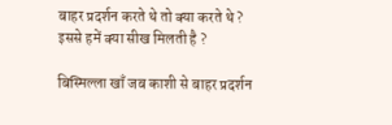बाहर प्रदर्शन करते थे तो क्या करते थे ? इससे हमें क्या सीख मिलती है ?

बिस्मिल्ला खाँ जब काशी से बाहर प्रदर्शन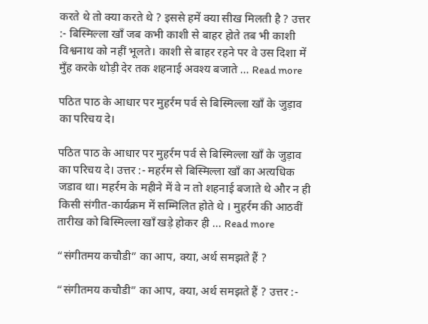करते थे तो क्या करते थे ? इससे हमें क्या सीख मिलती है ? उत्तर :- बिस्मिल्ला खाँ जब कभी काशी से बाहर होते तब भी काशी विश्वनाथ को नहीं भूलते। काशी से बाहर रहने पर वे उस दिशा में मुँह करके थोड़ी देर तक शहनाई अवश्य बजाते … Read more

पठित पाठ के आधार पर मुहर्रम पर्व से बिस्मिल्ला खाँ के जुड़ाव का परिचय दे।

पठित पाठ के आधार पर मुहर्रम पर्व से बिस्मिल्ला खाँ के जुड़ाव का परिचय दे। उत्तर :- महर्रम से बिस्मिल्ला खाँ का अत्यधिक जडाव था। महर्रम के महीने में वे न तो शहनाई बजाते थे और न ही किसी संगीत-कार्यक्रम में सम्मिलित होते थे । मुहर्रम की आठवीं तारीख को बिस्मिल्ला खाँ खड़े होकर ही … Read more

“संगीतमय कचौडी” का आप, क्या, अर्थ समझते हैं ?

“संगीतमय कचौडी” का आप, क्या, अर्थ समझते हैं ? उत्तर :-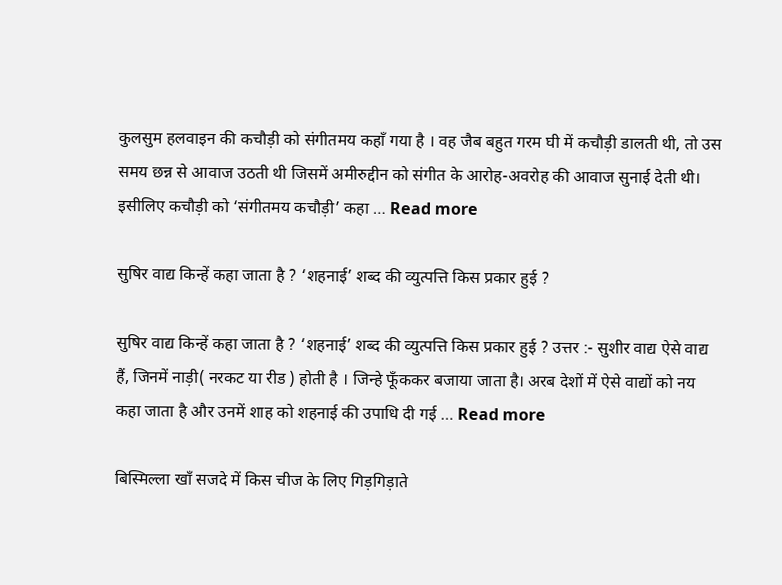कुलसुम हलवाइन की कचौड़ी को संगीतमय कहाँ गया है । वह जैब बहुत गरम घी में कचौड़ी डालती थी, तो उस समय छन्न से आवाज उठती थी जिसमें अमीरुद्दीन को संगीत के आरोह-अवरोह की आवाज सुनाई देती थी। इसीलिए कचौड़ी को ‘संगीतमय कचौड़ी’ कहा … Read more

सुषिर वाद्य किन्हें कहा जाता है ? ‘शहनाई’ शब्द की व्युत्पत्ति किस प्रकार हुई ?

सुषिर वाद्य किन्हें कहा जाता है ? ‘शहनाई’ शब्द की व्युत्पत्ति किस प्रकार हुई ? उत्तर :- सुशीर वाद्य ऐसे वाद्य हैं, जिनमें नाड़ी( नरकट या रीड ) होती है । जिन्हे फूँककर बजाया जाता है। अरब देशों में ऐसे वाद्यों को नय कहा जाता है और उनमें शाह को शहनाई की उपाधि दी गई … Read more

बिस्मिल्ला खाँ सजदे में किस चीज के लिए गिड़गिड़ाते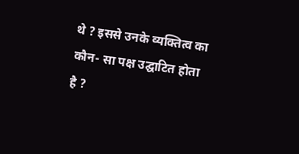थे ? इससे उनके व्यक्तित्व का कौन- सा पक्ष उद्घाटित होता है ?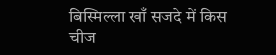बिस्मिल्ला खाँ सजदे में किस चीज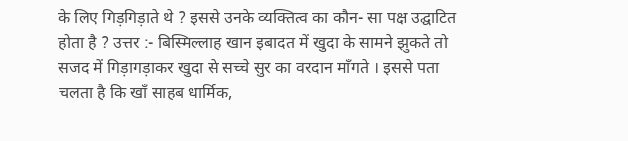के लिए गिड़गिड़ाते थे ? इससे उनके व्यक्तित्व का कौन- सा पक्ष उद्घाटित होता है ? उत्तर :- बिस्मिल्लाह खान इबादत में खुदा के सामने झुकते तो सजद में गिड़ागड़ाकर खुदा से सच्चे सुर का वरदान माँगते । इससे पता चलता है कि खाँ साहब धार्मिक,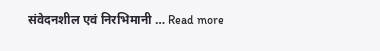संवेदनशील एवं निरभिमानी … Read more